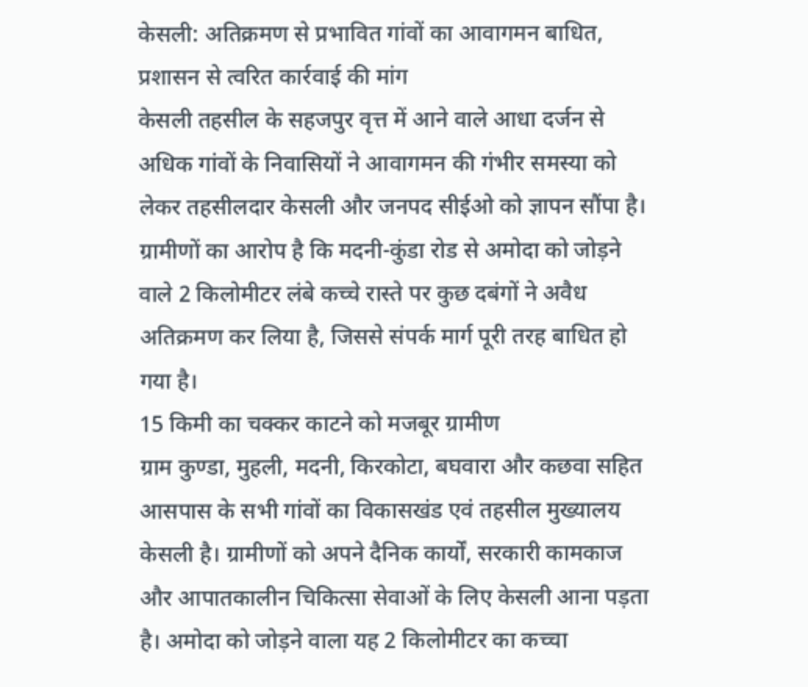केसली: अतिक्रमण से प्रभावित गांवों का आवागमन बाधित, प्रशासन से त्वरित कार्रवाई की मांग
केसली तहसील के सहजपुर वृत्त में आने वाले आधा दर्जन से अधिक गांवों के निवासियों ने आवागमन की गंभीर समस्या को लेकर तहसीलदार केसली और जनपद सीईओ को ज्ञापन सौंपा है। ग्रामीणों का आरोप है कि मदनी-कुंडा रोड से अमोदा को जोड़ने वाले 2 किलोमीटर लंबे कच्चे रास्ते पर कुछ दबंगों ने अवैध अतिक्रमण कर लिया है, जिससे संपर्क मार्ग पूरी तरह बाधित हो गया है।
15 किमी का चक्कर काटने को मजबूर ग्रामीण
ग्राम कुण्डा, मुहली, मदनी, किरकोटा, बघवारा और कछवा सहित आसपास के सभी गांवों का विकासखंड एवं तहसील मुख्यालय केसली है। ग्रामीणों को अपने दैनिक कार्यों, सरकारी कामकाज और आपातकालीन चिकित्सा सेवाओं के लिए केसली आना पड़ता है। अमोदा को जोड़ने वाला यह 2 किलोमीटर का कच्चा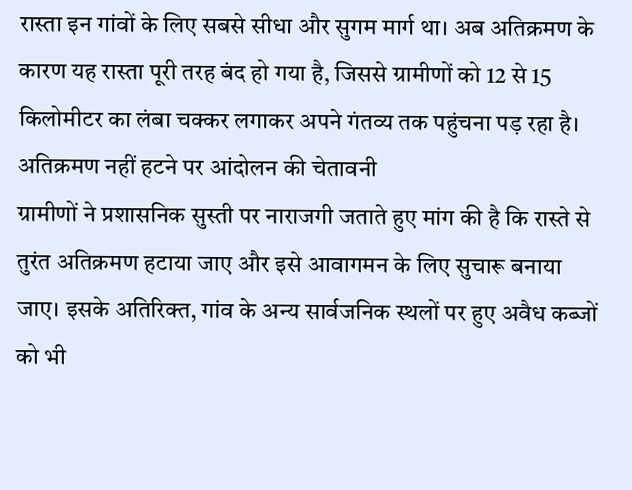रास्ता इन गांवों के लिए सबसे सीधा और सुगम मार्ग था। अब अतिक्रमण के कारण यह रास्ता पूरी तरह बंद हो गया है, जिससे ग्रामीणों को 12 से 15 किलोमीटर का लंबा चक्कर लगाकर अपने गंतव्य तक पहुंचना पड़ रहा है।
अतिक्रमण नहीं हटने पर आंदोलन की चेतावनी
ग्रामीणों ने प्रशासनिक सुस्ती पर नाराजगी जताते हुए मांग की है कि रास्ते से तुरंत अतिक्रमण हटाया जाए और इसे आवागमन के लिए सुचारू बनाया जाए। इसके अतिरिक्त, गांव के अन्य सार्वजनिक स्थलों पर हुए अवैध कब्जों को भी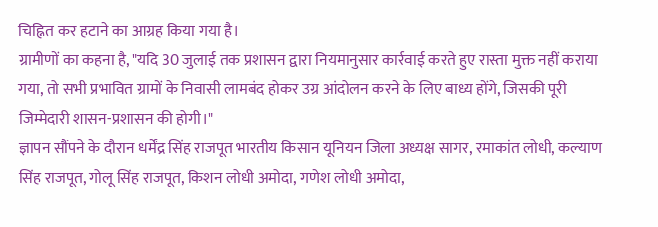चिह्नित कर हटाने का आग्रह किया गया है।
ग्रामीणों का कहना है, "यदि 30 जुलाई तक प्रशासन द्वारा नियमानुसार कार्रवाई करते हुए रास्ता मुक्त नहीं कराया गया, तो सभी प्रभावित ग्रामों के निवासी लामबंद होकर उग्र आंदोलन करने के लिए बाध्य होंगे, जिसकी पूरी जिम्मेदारी शासन-प्रशासन की होगी।"
ज्ञापन सौंपने के दौरान धर्मेंद्र सिंह राजपूत भारतीय किसान यूनियन जिला अध्यक्ष सागर, रमाकांत लोधी, कल्याण सिंह राजपूत, गोलू सिंह राजपूत, किशन लोधी अमोदा, गणेश लोधी अमोदा,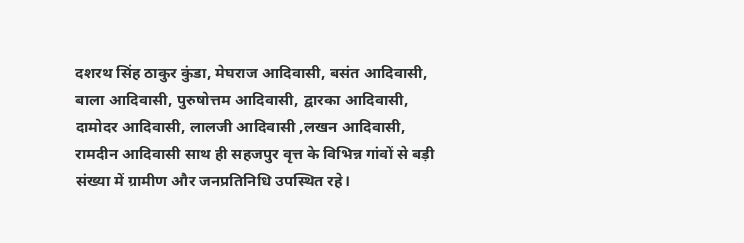दशरथ सिंह ठाकुर कुंडा, मेघराज आदिवासी, बसंत आदिवासी, बाला आदिवासी, पुरुषोत्तम आदिवासी, द्वारका आदिवासी, दामोदर आदिवासी, लालजी आदिवासी ,लखन आदिवासी, रामदीन आदिवासी साथ ही सहजपुर वृत्त के विभिन्न गांवों से बड़ी संख्या में ग्रामीण और जनप्रतिनिधि उपस्थित रहे।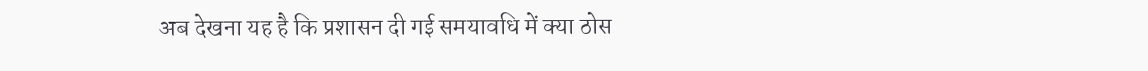अब देखना यह है कि प्रशासन दी गई समयावधि में क्या ठोस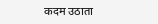कदम उठाता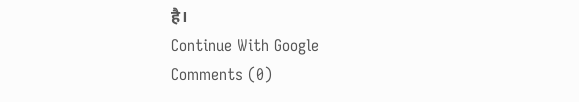है।
Continue With Google
Comments (0)